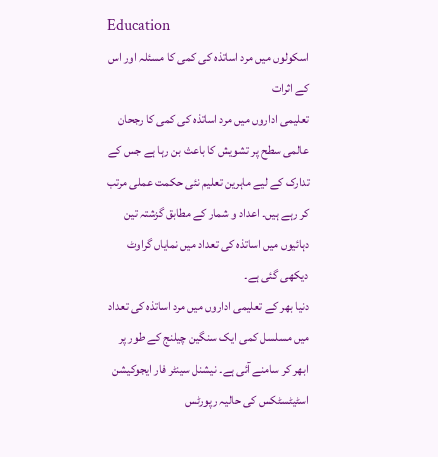Education
اسکولوں میں مرد اساتذہ کی کمی کا مسئلہ اور اس کے اثرات
تعلیمی اداروں میں مرد اساتذہ کی کمی کا رجحان عالمی سطح پر تشویش کا باعث بن رہا ہے جس کے تدارک کے لیے ماہرین تعلیم نئی حکمت عملی مرتب کر رہے ہیں۔ اعداد و شمار کے مطابق گزشتہ تین دہائیوں میں اساتذہ کی تعداد میں نمایاں گراوٹ دیکھی گئی ہے۔
دنیا بھر کے تعلیمی اداروں میں مرد اساتذہ کی تعداد میں مسلسل کمی ایک سنگین چیلنج کے طور پر ابھر کر سامنے آئی ہے۔ نیشنل سینٹر فار ایجوکیشن اسٹیٹسٹکس کی حالیہ رپورٹس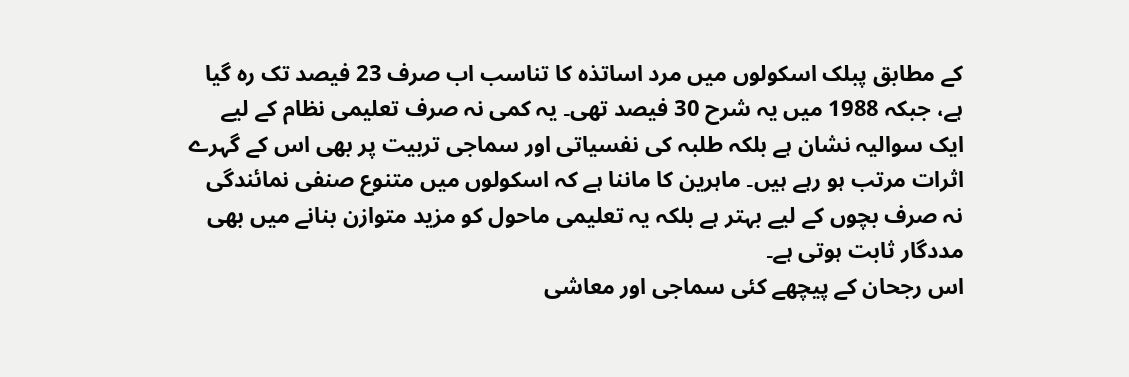کے مطابق پبلک اسکولوں میں مرد اساتذہ کا تناسب اب صرف 23 فیصد تک رہ گیا ہے، جبکہ 1988 میں یہ شرح 30 فیصد تھی۔ یہ کمی نہ صرف تعلیمی نظام کے لیے ایک سوالیہ نشان ہے بلکہ طلبہ کی نفسیاتی اور سماجی تربیت پر بھی اس کے گہرے اثرات مرتب ہو رہے ہیں۔ ماہرین کا ماننا ہے کہ اسکولوں میں متنوع صنفی نمائندگی نہ صرف بچوں کے لیے بہتر ہے بلکہ یہ تعلیمی ماحول کو مزید متوازن بنانے میں بھی مددگار ثابت ہوتی ہے۔
اس رجحان کے پیچھے کئی سماجی اور معاشی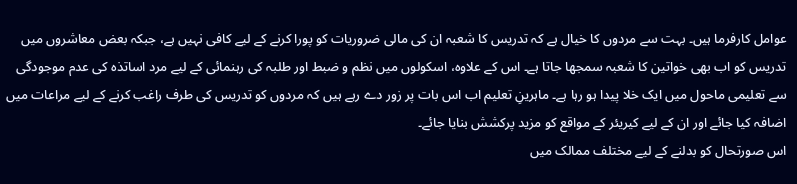عوامل کارفرما ہیں۔ بہت سے مردوں کا خیال ہے کہ تدریس کا شعبہ ان کی مالی ضروریات کو پورا کرنے کے لیے کافی نہیں ہے، جبکہ بعض معاشروں میں تدریس کو اب بھی خواتین کا شعبہ سمجھا جاتا ہے۔ اس کے علاوہ، اسکولوں میں نظم و ضبط اور طلبہ کی رہنمائی کے لیے مرد اساتذہ کی عدم موجودگی سے تعلیمی ماحول میں ایک خلا پیدا ہو رہا ہے۔ ماہرینِ تعلیم اب اس بات پر زور دے رہے ہیں کہ مردوں کو تدریس کی طرف راغب کرنے کے لیے مراعات میں اضافہ کیا جائے اور ان کے لیے کیریئر کے مواقع کو مزید پرکشش بنایا جائے۔
اس صورتحال کو بدلنے کے لیے مختلف ممالک میں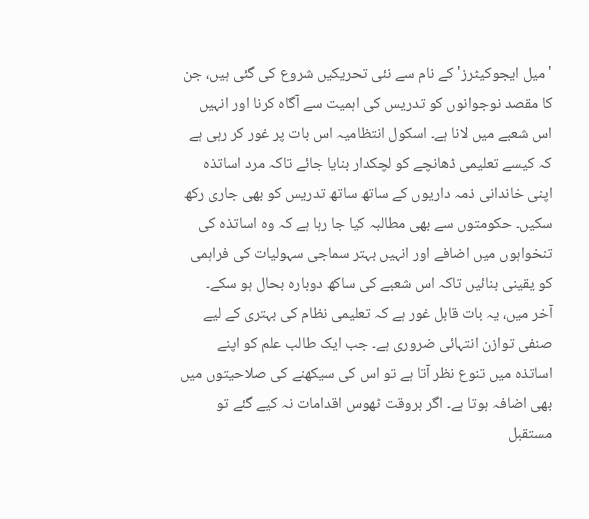'میل ایجوکیٹرز' کے نام سے نئی تحریکیں شروع کی گئی ہیں، جن کا مقصد نوجوانوں کو تدریس کی اہمیت سے آگاہ کرنا اور انہیں اس شعبے میں لانا ہے۔ اسکول انتظامیہ اس بات پر غور کر رہی ہے کہ کیسے تعلیمی ڈھانچے کو لچکدار بنایا جائے تاکہ مرد اساتذہ اپنی خاندانی ذمہ داریوں کے ساتھ ساتھ تدریس کو بھی جاری رکھ سکیں۔ حکومتوں سے بھی مطالبہ کیا جا رہا ہے کہ وہ اساتذہ کی تنخواہوں میں اضافے اور انہیں بہتر سماجی سہولیات کی فراہمی کو یقینی بنائیں تاکہ اس شعبے کی ساکھ دوبارہ بحال ہو سکے۔
آخر میں، یہ بات قابل غور ہے کہ تعلیمی نظام کی بہتری کے لیے صنفی توازن انتہائی ضروری ہے۔ جب ایک طالب علم کو اپنے اساتذہ میں تنوع نظر آتا ہے تو اس کی سیکھنے کی صلاحیتوں میں بھی اضافہ ہوتا ہے۔ اگر بروقت ٹھوس اقدامات نہ کیے گئے تو مستقبل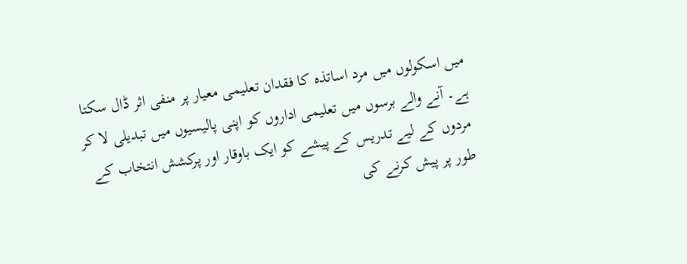میں اسکولوں میں مرد اساتذہ کا فقدان تعلیمی معیار پر منفی اثر ڈال سکتا ہے۔ آنے والے برسوں میں تعلیمی اداروں کو اپنی پالیسیوں میں تبدیلی لا کر مردوں کے لیے تدریس کے پیشے کو ایک باوقار اور پرکشش انتخاب کے طور پر پیش کرنے کی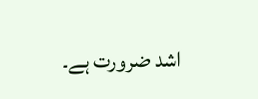اشد ضرورت ہے۔